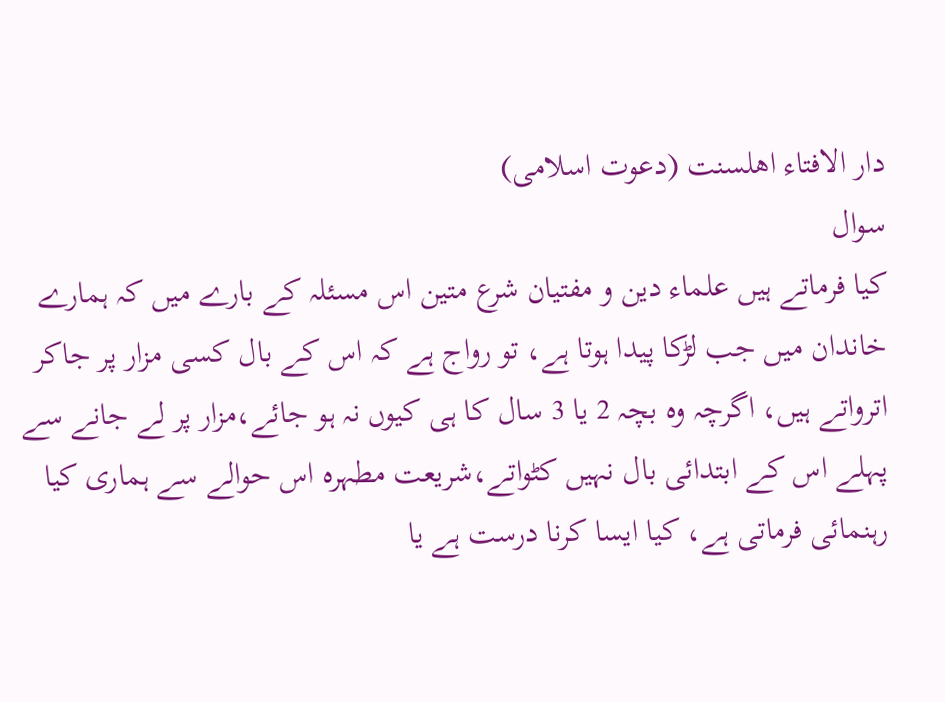دار الافتاء اھلسنت (دعوت اسلامی)
سوال
کیا فرماتے ہیں علماء دین و مفتیان شرع متین اس مسئلہ کے بارے میں کہ ہمارے خاندان میں جب لڑکا پیدا ہوتا ہے، تو رواج ہے کہ اس کے بال کسی مزار پر جاکر اترواتے ہیں، اگرچہ وہ بچہ 2 یا 3 سال کا ہی کیوں نہ ہو جائے،مزار پر لے جانے سے پہلے اس کے ابتدائی بال نہیں کٹواتے،شریعت مطہرہ اس حوالے سے ہماری کیا رہنمائی فرماتی ہے، کیا ایسا کرنا درست ہے یا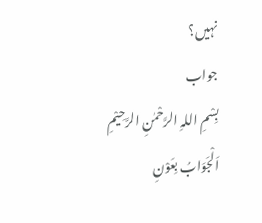نہیں؟
جواب
بِسْمِ اللہِ الرَّحْمٰنِ الرَّحِيْمِ
اَلْجَوَابُ بِعَوْنِ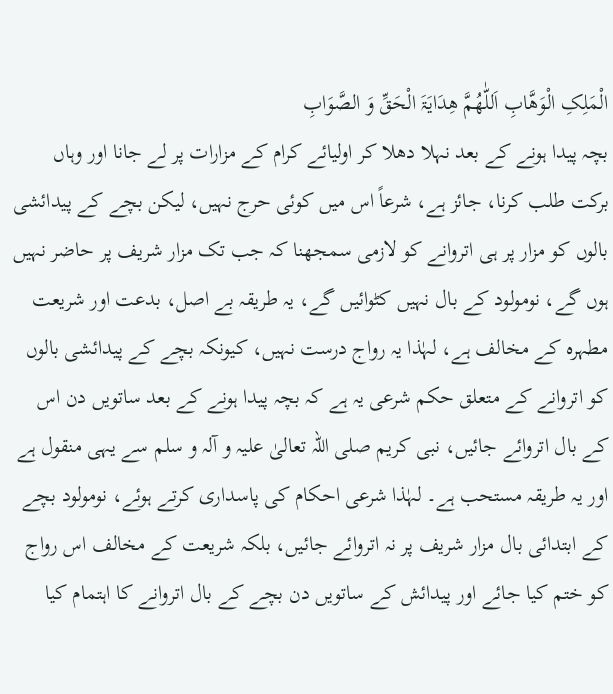الْمَلِکِ الْوَھَّابِ اَللّٰھُمَّ ھِدَایَۃَ الْحَقِّ وَ الصَّوَابِ
بچہ پیدا ہونے کے بعد نہلا دھلا کر اولیائے کرام کے مزارات پر لے جانا اور وہاں برکت طلب کرنا، جائز ہے، شرعاً اس میں کوئی حرج نہیں، لیکن بچے کے پیدائشی بالوں کو مزار پر ہی اتروانے کو لازمی سمجھنا کہ جب تک مزار شریف پر حاضر نہیں ہوں گے، نومولود کے بال نہیں کٹوائیں گے، یہ طریقہ بے اصل، بدعت اور شریعت مطہرہ کے مخالف ہے، لہٰذا یہ رواج درست نہیں، کیونکہ بچے کے پیدائشی بالوں کو اتروانے کے متعلق حکم شرعی یہ ہے کہ بچہ پیدا ہونے کے بعد ساتویں دن اس کے بال اتروائے جائیں، نبی کریم صلی اللہ تعالیٰ علیہ و آلہ و سلم سے یہی منقول ہے اور یہ طریقہ مستحب ہے۔ لہٰذا شرعی احکام کی پاسداری کرتے ہوئے، نومولود بچے کے ابتدائی بال مزار شریف پر نہ اتروائے جائیں، بلکہ شریعت کے مخالف اس رواج کو ختم کیا جائے اور پیدائش کے ساتویں دن بچے کے بال اتروانے کا اہتمام کیا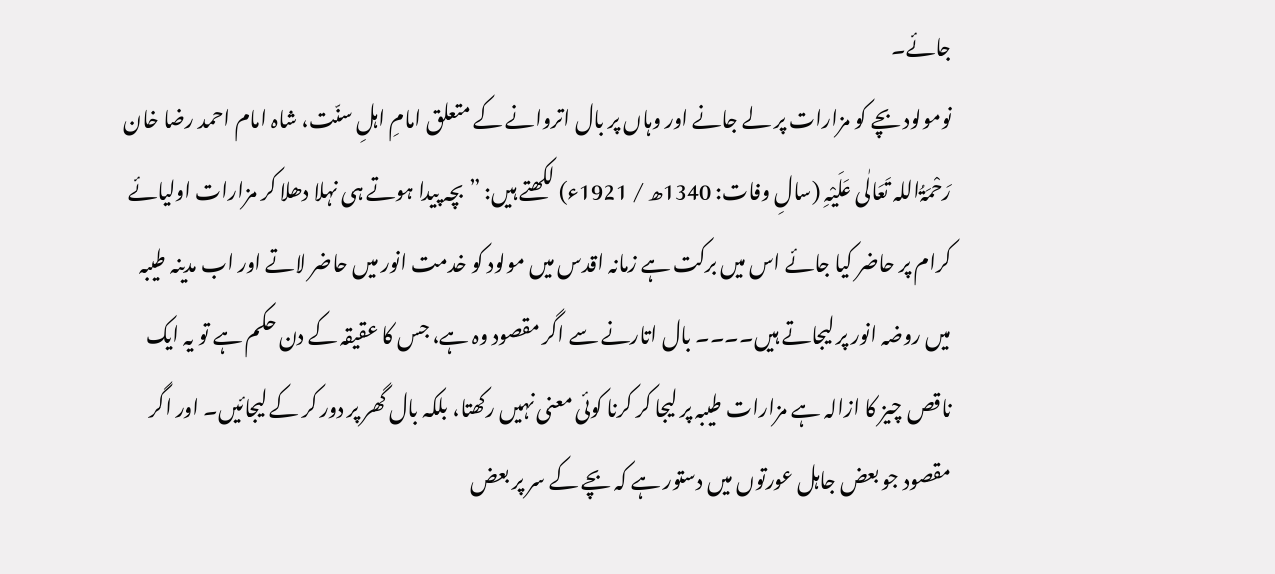جائے۔
نومولود بچے کو مزارات پر لے جانے اور وہاں پر بال اتروانے کے متعلق امامِ اہلِ سنّت، شاہ امام احمد رضا خان رَحْمَۃُاللہ تَعَالٰی عَلَیْہِ (سالِ وفات: 1340ھ / 1921ء) لکھتے ہیں: ”بچہ پیدا ہوتے ہی نہلا دھلا کر مزارات اولیائے کرام پر حاضر کیا جائے اس میں برکت ہے زمانہ اقدس میں مولود کو خدمت انور میں حاضر لاتے اور اب مدینہ طیبہ میں روضہ انور پر لیجاتے ہیں۔۔۔۔ بال اتارنے سے اگر مقصود وہ ہے، جس کا عقیقہ کے دن حکم ہے تو یہ ایک ناقص چیز کا ازالہ ہے مزارات طیبہ پر لیجا کر کرنا کوئی معنی نہیں رکھتا، بلکہ بال گھر پر دور کر کے لیجائیں۔ اور اگر مقصود جو بعض جاہل عورتوں میں دستور ہے کہ بچے کے سر پر بعض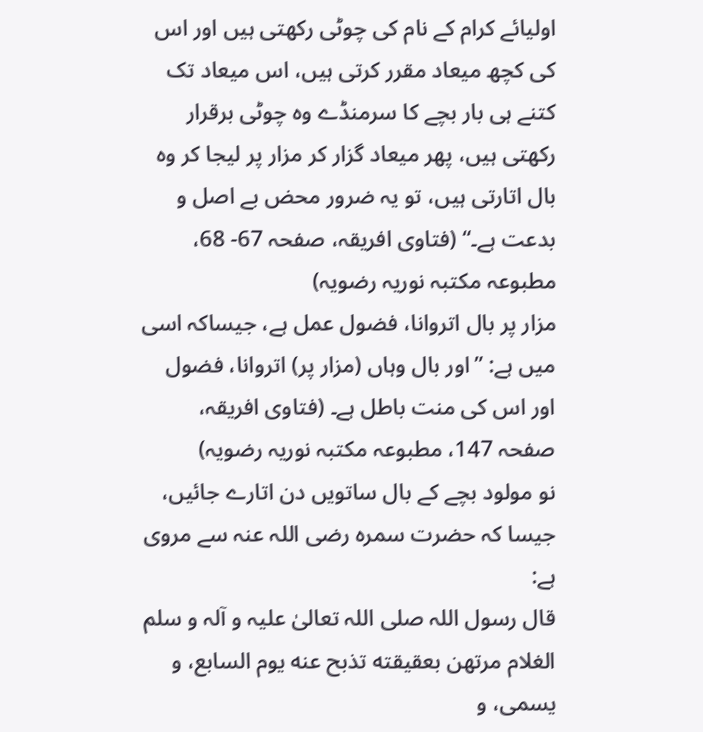اولیائے کرام کے نام کی چوٹی رکھتی ہیں اور اس کی کچھ میعاد مقرر کرتی ہیں، اس میعاد تک کتنے ہی بار بچے کا سرمنڈے وہ چوٹی برقرار رکھتی ہیں، پھر میعاد گزار کر مزار پر لیجا کر وہ بال اتارتی ہیں، تو یہ ضرور محض بے اصل و بدعت ہے۔“ (فتاوی افریقہ، صفحہ 67- 68، مطبوعہ مکتبہ نوریہ رضویہ)
مزار پر بال اتروانا، فضول عمل ہے، جیساکہ اسی میں ہے: ”اور بال وہاں (مزار پر) اتروانا، فضول اور اس کی منت باطل ہے۔ (فتاوی افریقہ، صفحہ 147، مطبوعہ مکتبہ نوریہ رضویہ)
نو مولود بچے کے بال ساتویں دن اتارے جائیں، جیسا کہ حضرت سمرہ رضی اللہ عنہ سے مروی ہے:
قال رسول اللہ صلی اللہ تعالیٰ علیہ و آلہ و سلم الغلام مرتهن بعقيقته تذبح عنه يوم السابع، و يسمى، و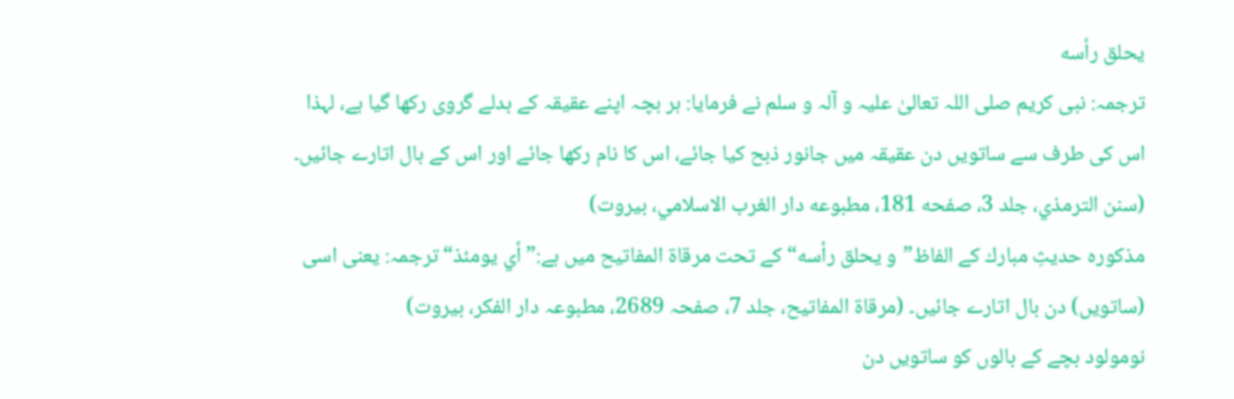يحلق رأسه
ترجمہ: نبی کریم صلی اللہ تعالیٰ علیہ و آلہ و سلم نے فرمایا: ہر بچہ اپنے عقیقہ کے بدلے گروی رکھا گیا ہے، لہذا اس کی طرف سے ساتویں دن عقیقہ میں جانور ذبح کیا جائے، اس کا نام رکھا جائے اور اس کے بال اتارے جائیں۔ (سنن الترمذي، جلد 3، صفحه 181، مطبوعه دار الغرب الاسلامي، بيروت)
مذكوره حديثِ مبارك كے الفاظ”و يحلق رأسه“کے تحت مرقاۃ المفاتیح میں ہے:”أي يومئذ“ترجمہ: یعنی اسی (ساتویں) دن بال اتارے جائیں۔ (مرقاۃ المفاتیح، جلد 7، صفحہ 2689، مطبوعہ دار الفكر، بيروت)
نومولود بچے کے بالوں کو ساتویں دن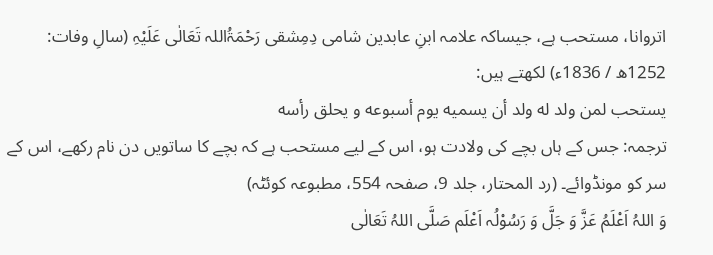اتروانا، مستحب ہے، جیساکہ علامہ ابنِ عابدین شامی دِمِشقی رَحْمَۃُاللہ تَعَالٰی عَلَیْہِ (سالِ وفات: 1252ھ / 1836ء) لکھتے ہیں:
يستحب لمن ولد له ولد أن يسميه يوم أسبوعه و يحلق رأسه
ترجمہ: جس کے ہاں بچے کی ولادت ہو، اس کے لیے مستحب ہے کہ بچے کا ساتویں دن نام رکھے، اس کے سر کو مونڈوائے۔ (رد المحتار، جلد 9، صفحہ 554، مطبوعہ کوئٹہ)
وَ اللہُ اَعْلَمُ عَزَّ وَ جَلَّ وَ رَسُوْلُہ اَعْلَم صَلَّی اللہُ تَعَالٰی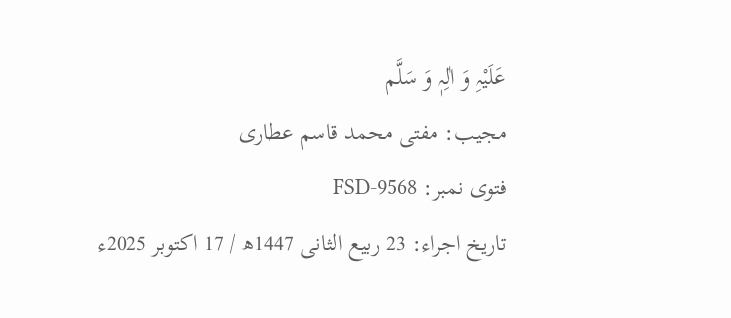عَلَیْہِ وَ اٰلِہٖ وَ سَلَّم
مجیب: مفتی محمد قاسم عطاری
فتوی نمبر: FSD-9568
تاریخ اجراء: 23 ربیع الثانی 1447ھ / 17 اکتوبر 2025ء